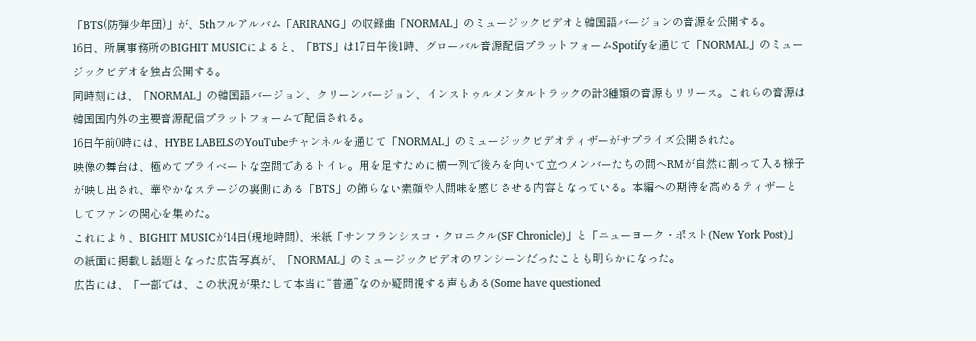「BTS(防弾少年団)」が、5thフルアルバム「ARIRANG」の収録曲「NORMAL」のミュージックビデオと韓国語バージョンの音源を公開する。
16日、所属事務所のBIGHIT MUSICによると、「BTS」は17日午後1時、グローバル音源配信プラットフォームSpotifyを通じて「NORMAL」のミュージックビデオを独占公開する。
同時刻には、「NORMAL」の韓国語バージョン、クリーンバージョン、インストゥルメンタルトラックの計3種類の音源もリリース。これらの音源は韓国国内外の主要音源配信プラットフォームで配信される。
16日午前0時には、HYBE LABELSのYouTubeチャンネルを通じて「NORMAL」のミュージックビデオティザーがサプライズ公開された。
映像の舞台は、極めてプライベートな空間であるトイレ。用を足すために横一列で後ろを向いて立つメンバーたちの間へRMが自然に割って入る様子が映し出され、華やかなステージの裏側にある「BTS」の飾らない素顔や人間味を感じさせる内容となっている。本編への期待を高めるティザーとしてファンの関心を集めた。
これにより、BIGHIT MUSICが14日(現地時間)、米紙「サンフランシスコ・クロニクル(SF Chronicle)」と「ニューヨーク・ポスト(New York Post)」の紙面に掲載し話題となった広告写真が、「NORMAL」のミュージックビデオのワンシーンだったことも明らかになった。
広告には、「一部では、この状況が果たして本当に“普通”なのか疑問視する声もある(Some have questioned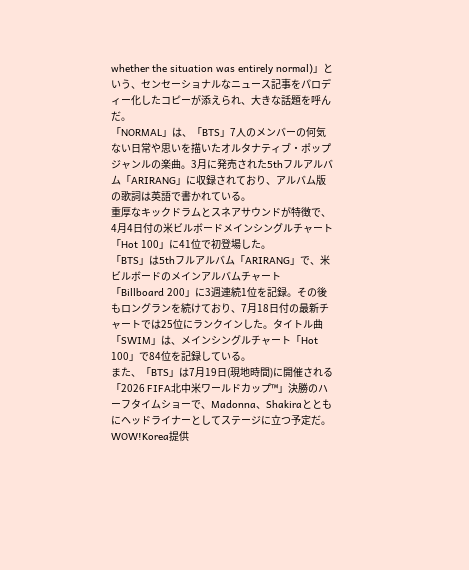whether the situation was entirely normal)」という、センセーショナルなニュース記事をパロディー化したコピーが添えられ、大きな話題を呼んだ。
「NORMAL」は、「BTS」7人のメンバーの何気ない日常や思いを描いたオルタナティブ・ポップジャンルの楽曲。3月に発売された5thフルアルバム「ARIRANG」に収録されており、アルバム版の歌詞は英語で書かれている。
重厚なキックドラムとスネアサウンドが特徴で、4月4日付の米ビルボードメインシングルチャート「Hot 100」に41位で初登場した。
「BTS」は5thフルアルバム「ARIRANG」で、米ビルボードのメインアルバムチャート「Billboard 200」に3週連続1位を記録。その後もロングランを続けており、7月18日付の最新チャートでは25位にランクインした。タイトル曲「SWIM」は、メインシングルチャート「Hot 100」で84位を記録している。
また、「BTS」は7月19日(現地時間)に開催される「2026 FIFA北中米ワールドカップ™」決勝のハーフタイムショーで、Madonna、Shakiraとともにヘッドライナーとしてステージに立つ予定だ。
WOW!Korea提供